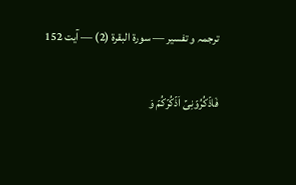ترجمہ و تفسیر — سورۃ البقرة (2) — آیت 152

فَاذۡکُرُوۡنِیۡۤ اَذۡکُرۡکُمۡ وَ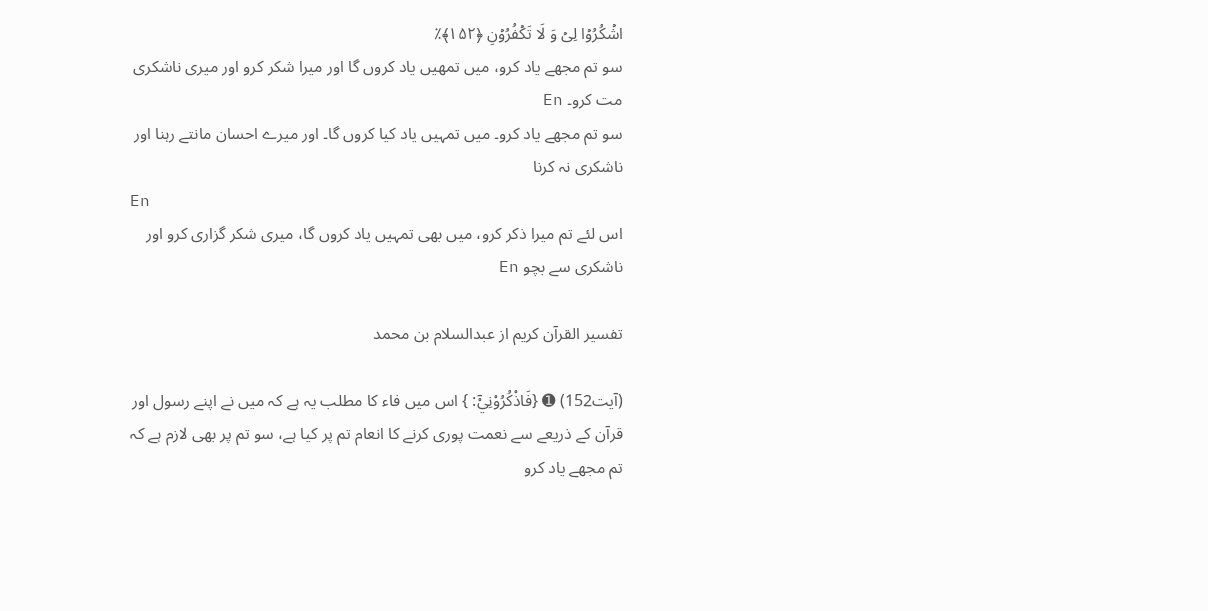اشۡکُرُوۡا لِیۡ وَ لَا تَکۡفُرُوۡنِ ﴿۱۵۲﴾٪
سو تم مجھے یاد کرو، میں تمھیں یاد کروں گا اور میرا شکر کرو اور میری ناشکری مت کرو۔ En
سو تم مجھے یاد کرو۔ میں تمہیں یاد کیا کروں گا۔ اور میرے احسان مانتے رہنا اور ناشکری نہ کرنا
En
اس لئے تم میرا ذکر کرو، میں بھی تمہیں یاد کروں گا، میری شکر گزاری کرو اور ناشکری سے بچو En

تفسیر القرآن کریم از عبدالسلام بن محمد

(آیت152) ➊ {فَاذْكُرُوْنِيْۤ: } اس میں فاء کا مطلب یہ ہے کہ میں نے اپنے رسول اور قرآن کے ذریعے سے نعمت پوری کرنے کا انعام تم پر کیا ہے، سو تم پر بھی لازم ہے کہ تم مجھے یاد کرو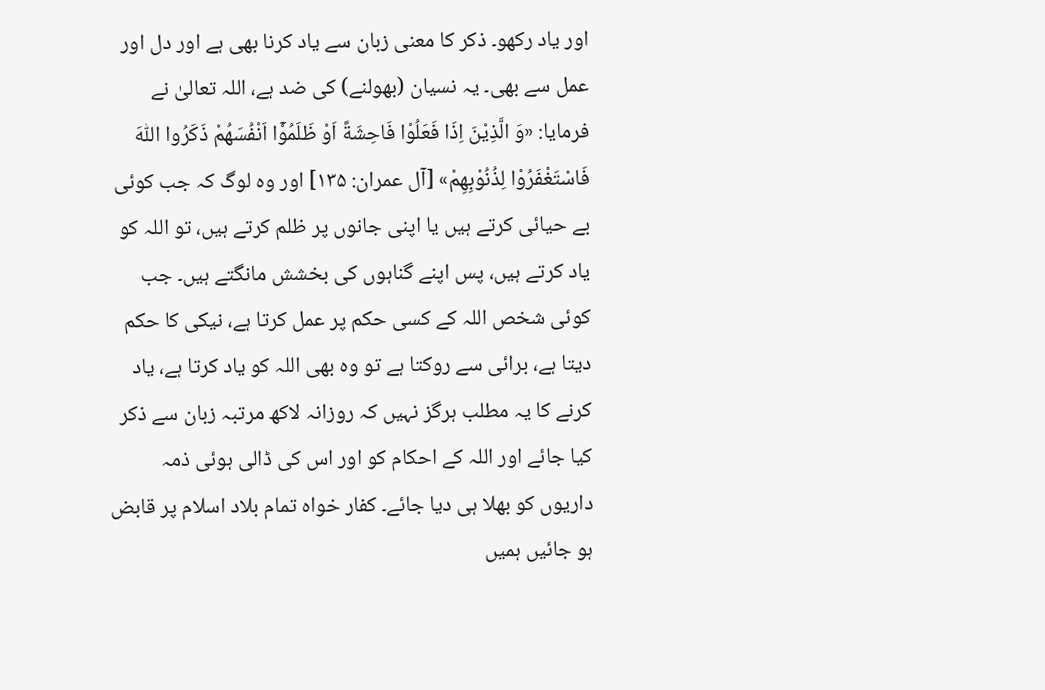اور یاد رکھو۔ ذکر کا معنی زبان سے یاد کرنا بھی ہے اور دل اور عمل سے بھی۔ یہ نسیان (بھولنے) کی ضد ہے، اللہ تعالیٰ نے فرمایا: «وَ الَّذِيْنَ اِذَا فَعَلُوْا فَاحِشَةً اَوْ ظَلَمُوْۤا اَنْفُسَهُمْ ذَكَرُوا اللّٰهَ فَاسْتَغْفَرُوْا لِذُنُوْبِهِمْ» [آل عمران: ۱۳۵] اور وہ لوگ کہ جب کوئی بے حیائی کرتے ہیں یا اپنی جانوں پر ظلم کرتے ہیں، تو اللہ کو یاد کرتے ہیں، پس اپنے گناہوں کی بخشش مانگتے ہیں۔ جب کوئی شخص اللہ کے کسی حکم پر عمل کرتا ہے، نیکی کا حکم دیتا ہے، برائی سے روکتا ہے تو وہ بھی اللہ کو یاد کرتا ہے، یاد کرنے کا یہ مطلب ہرگز نہیں کہ روزانہ لاکھ مرتبہ زبان سے ذکر کیا جائے اور اللہ کے احکام کو اور اس کی ڈالی ہوئی ذمہ داریوں کو بھلا ہی دیا جائے۔ کفار خواہ تمام بلاد اسلام پر قابض ہو جائیں ہمیں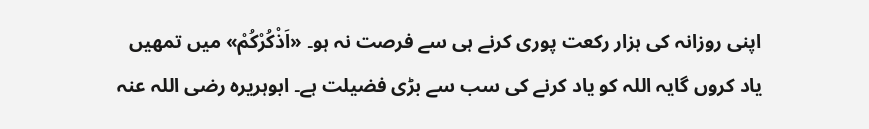اپنی روزانہ کی ہزار رکعت پوری کرنے ہی سے فرصت نہ ہو۔ «اَذْكُرْكُمْ» میں تمھیں یاد کروں گایہ اللہ کو یاد کرنے کی سب سے بڑی فضیلت ہے۔ ابوہریرہ رضی اللہ عنہ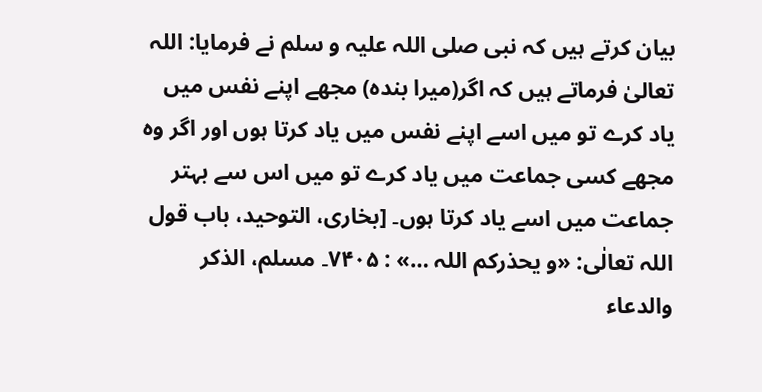بیان کرتے ہیں کہ نبی صلی اللہ علیہ و سلم نے فرمایا: اللہ تعالیٰ فرماتے ہیں کہ اگر(میرا بندہ) مجھے اپنے نفس میں یاد کرے تو میں اسے اپنے نفس میں یاد کرتا ہوں اور اگر وہ مجھے کسی جماعت میں یاد کرے تو میں اس سے بہتر جماعت میں اسے یاد کرتا ہوں۔ [بخاری، التوحید، باب قول اللہ تعالٰی: «و یحذرکم اللہ …» : ۷۴۰۵۔ مسلم، الذکر والدعاء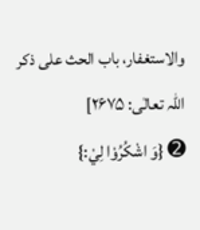والاستغفار، باب الحث علی ذکر اللہ تعالٰی: ۲۶۷۵]
➋ {وَ اشْكُرُوْا لِيْ:}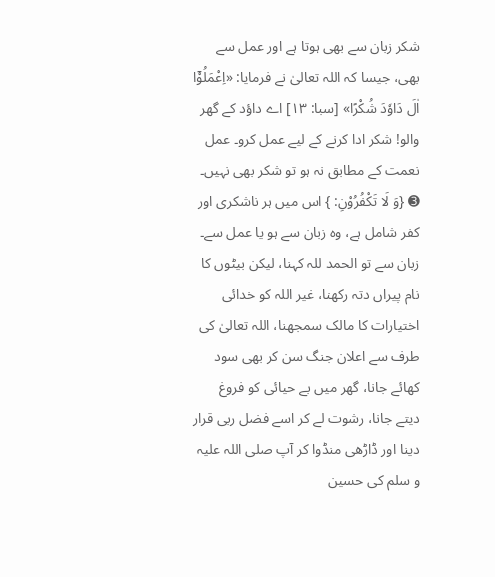شکر زبان سے بھی ہوتا ہے اور عمل سے بھی، جیسا کہ اللہ تعالیٰ نے فرمایا: «اِعْمَلُوْۤا اٰلَ دَاوٗدَ شُكْرًا» [سبا: ۱۳] اے داؤد کے گھر والو! شکر ادا کرنے کے لیے عمل کرو۔ عمل نعمت کے مطابق نہ ہو تو شکر بھی نہیں۔
➌ {وَ لَا تَكْفُرُوْنِ: } اس میں ہر ناشکری اور کفر شامل ہے، وہ زبان سے ہو یا عمل سے۔ زبان سے تو الحمد للہ کہنا، لیکن بیٹوں کا نام پیراں دتہ رکھنا، غیر اللہ کو خدائی اختیارات کا مالک سمجھنا، اللہ تعالیٰ کی طرف سے اعلان جنگ سن کر بھی سود کھائے جانا، گھر میں بے حیائی کو فروغ دیتے جانا، رشوت لے کر اسے فضل ربی قرار دینا اور ڈاڑھی منڈوا کر آپ صلی اللہ علیہ و سلم کی حسین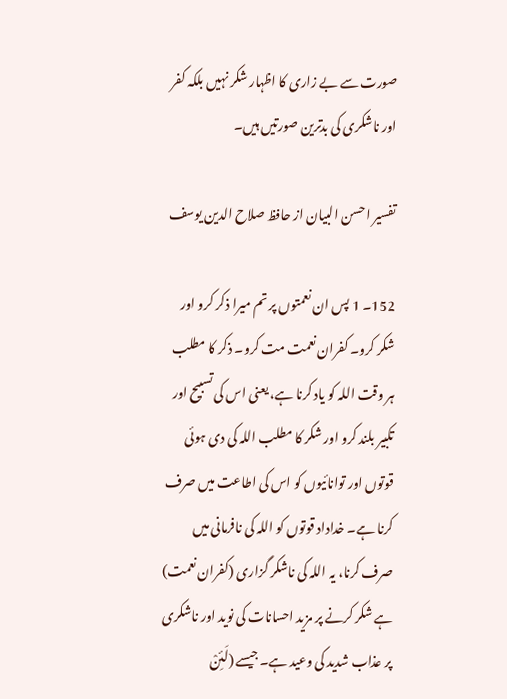صورت سے بے زاری کا اظہار شکر نہیں بلکہ کفر اور ناشکری کی بدترین صورتیں ہیں۔

تفسیر احسن البیان از حافظ صلاح الدین یوسف

152۔ 1 پس ان نعمتوں پر تم میرا ذکر کرو اور شکر کرو۔ کفران نعمت مت کرو۔ ذکر کا مطلب ہر وقت اللہ کو یاد کرنا ہے، یعنی اس کی تسبیح اور تکبیر بلند کرو اور شکر کا مطلب اللہ کی دی ہوئی قوتوں اور توانائیوں کو اس کی اطاعت میں صرف کرنا ہے۔ خداداد قوتوں کو اللہ کی نافرمانی میں صرف کرنا، یہ اللہ کی ناشکر گزاری (کفران نعمت) ہے شکر کرنے پر مزید احسانات کی نوید اور ناشکری پر عذاب شدید کی وعید ہے۔ جیسے (لَئِنْ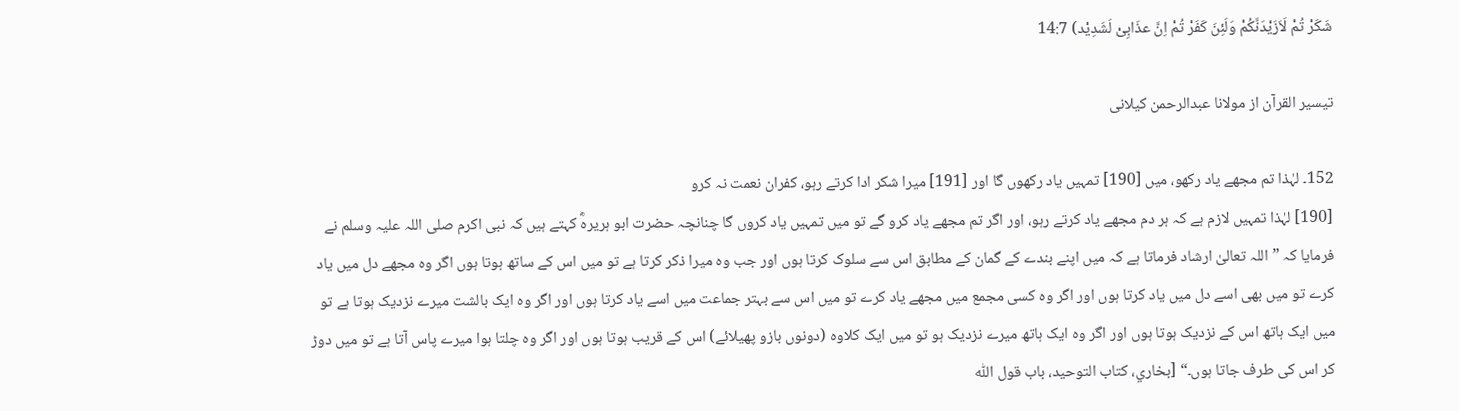شَکَرْ تُمْ لَاَزَیْدَنَّکُمْ وَلَئِنَ کَفَرْ تُمْ اِنَّ عذَابِیْ لَشَدِیْد) 14:7

تيسير القرآن از مولانا عبدالرحمن کیلانی

152۔ لہٰذا تم مجھے یاد رکھو، میں [190] تمہیں یاد رکھوں گا اور [191] میرا شکر ادا کرتے رہو، کفران نعمت نہ کرو
[190] لہٰذا تمہیں لازم ہے کہ ہر دم مجھے یاد کرتے رہو، اور اگر تم مجھے یاد کرو گے تو میں تمہیں یاد کروں گا چنانچہ حضرت ابو ہریرہؓ کہتے ہیں کہ نبی اکرم صلی اللہ علیہ وسلم نے فرمایا کہ ”اللہ تعالیٰ ارشاد فرماتا ہے کہ میں اپنے بندے کے گمان کے مطابق اس سے سلوک کرتا ہوں اور جب وہ میرا ذکر کرتا ہے تو میں اس کے ساتھ ہوتا ہوں اگر وہ مجھے دل میں یاد کرے تو میں بھی اسے دل میں یاد کرتا ہوں اور اگر وہ کسی مجمع میں مجھے یاد کرے تو میں اس سے بہتر جماعت میں اسے یاد کرتا ہوں اور اگر وہ ایک بالشت میرے نزدیک ہوتا ہے تو میں ایک ہاتھ اس کے نزدیک ہوتا ہوں اور اگر وہ ایک ہاتھ میرے نزدیک ہو تو میں ایک کلاوہ (دونوں بازو پھیلائے) اس کے قریب ہوتا ہوں اور اگر وہ چلتا ہوا میرے پاس آتا ہے تو میں دوڑ کر اس کی طرف جاتا ہوں۔“ [بخاري، كتاب التوحيد، باب قول اللّٰه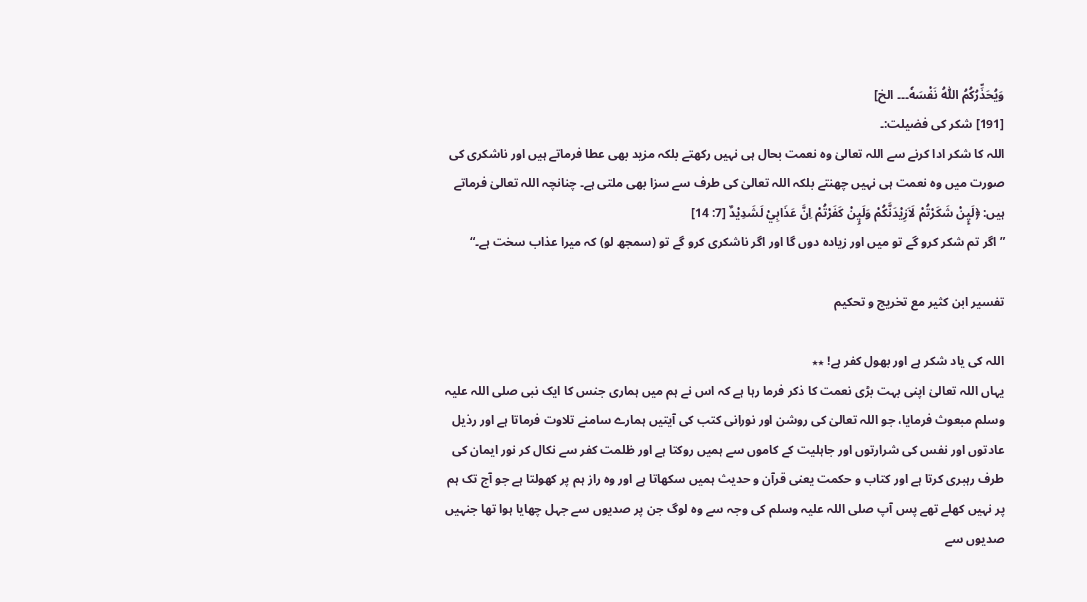وَيُحَذِّرُكُمُ اللّٰهُ نَفْسَهٗ۔۔۔ الخ]
[191] شکر کی فضیلت:۔
اللہ کا شکر ادا کرنے سے اللہ تعالیٰ وہ نعمت بحال ہی نہیں رکھتے بلکہ مزید بھی عطا فرماتے ہیں اور ناشکری کی صورت میں وہ نعمت ہی نہیں چھنتے بلکہ اللہ تعالیٰ کی طرف سے سزا بھی ملتی ہے۔ چنانچہ اللہ تعالیٰ فرماتے ہیں: ﴿لَيِٕنْ شَكَرْتُمْ لَاَزِيْدَنَّكُمْ وَلَيِٕنْ كَفَرْتُمْ اِنَّ عَذَابِيْ لَشَدِيْدٌ [7: 14]
”اگر تم شکر کرو گے تو میں اور زیادہ دوں گا اور اگر ناشکری کرو گے تو (سمجھ لو) کہ میرا عذاب سخت ہے۔“

تفسیر ابن کثیر مع تخریج و تحکیم

اللہ کی یاد شکر ہے اور بھول کفر ہے! ٭٭
یہاں اللہ تعالیٰ اپنی بہت بڑی نعمت کا ذکر فرما رہا ہے کہ اس نے ہم میں ہماری جنس کا ایک نبی صلی اللہ علیہ وسلم مبعوث فرمایا، جو اللہ تعالیٰ کی روشن اور نورانی کتب کی آیتیں ہمارے سامنے تلاوت فرماتا ہے اور رذیل عادتوں اور نفس کی شرارتوں اور جاہلیت کے کاموں سے ہمیں روکتا ہے اور ظلمت کفر سے نکال کر نور ایمان کی طرف رہبری کرتا ہے اور کتاب و حکمت یعنی قرآن و حدیث ہمیں سکھاتا ہے اور وہ راز ہم پر کھولتا ہے جو آج تک ہم پر نہیں کھلے تھے پس آپ صلی اللہ علیہ وسلم کی وجہ سے وہ لوگ جن پر صدیوں سے جہل چھایا ہوا تھا جنہیں صدیوں سے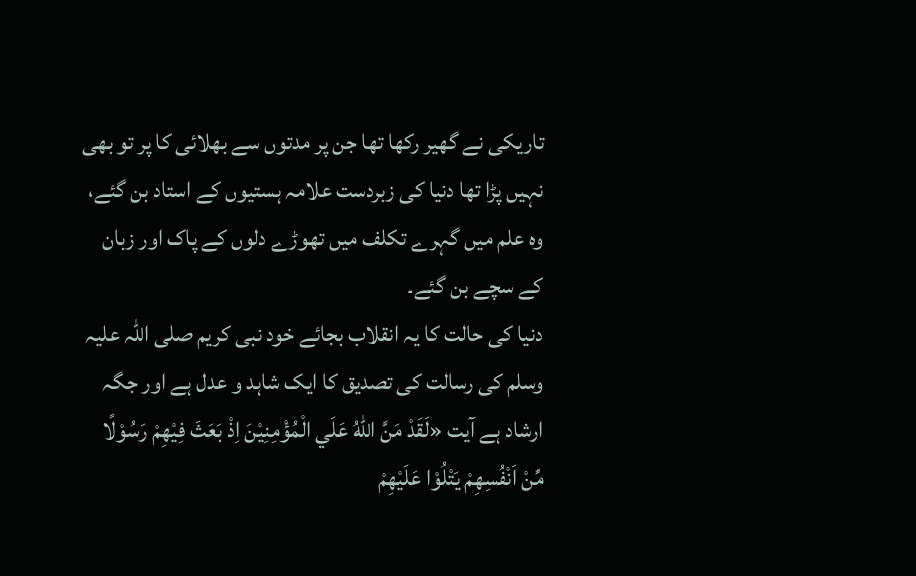تاریکی نے گھیر رکھا تھا جن پر مدتوں سے بھلائی کا پر تو بھی نہیں پڑا تھا دنیا کی زبردست علامہ ہستیوں کے استاد بن گئے، وہ علم میں گہرے تکلف میں تھوڑے دلوں کے پاک اور زبان کے سچے بن گئے۔
دنیا کی حالت کا یہ انقلاب بجائے خود نبی کریم صلی اللہ علیہ وسلم کی رسالت کی تصدیق کا ایک شاہد و عدل ہے اور جگہ ارشاد ہے آیت «لَقَدْ مَنَّ اللّٰهُ عَلَي الْمُؤْمِنِيْنَ اِذْ بَعَثَ فِيْھِمْ رَسُوْلًا مِّنْ اَنْفُسِھِمْ يَتْلُوْا عَلَيْھِمْ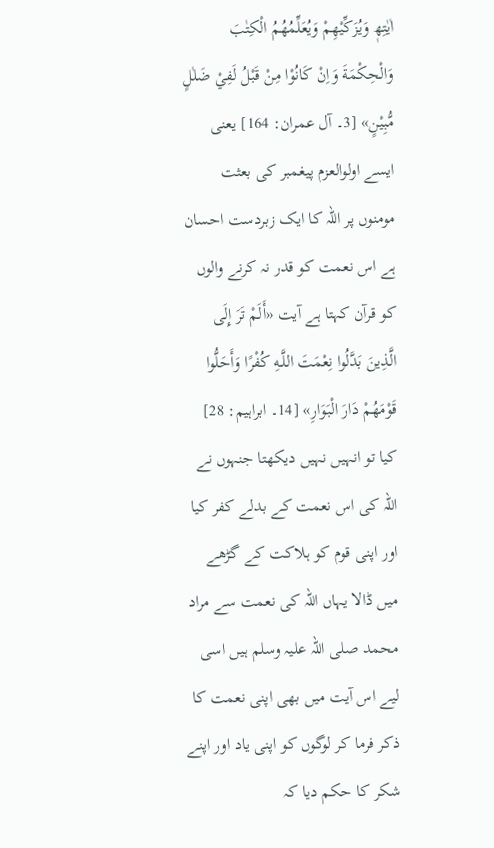اٰيٰتِھٖ وَيُزَكِّيْھِمْ وَيُعَلِّمُھُمُ الْكِتٰبَ وَالْحِكْمَةَ وَاِنْ كَانُوْا مِنْ قَبْلُ لَفِيْ ضَلٰلٍ مُّبِيْنٍ» [3۔ آل عمران: 164] یعنی ایسے اولوالعزم پیغمبر کی بعثت مومنوں پر اللہ کا ایک زبردست احسان ہے اس نعمت کو قدر نہ کرنے والوں کو قرآن کہتا ہے آیت «أَلَمْ تَرَ إِلَى الَّذِينَ بَدَّلُوا نِعْمَتَ اللَّـهِ كُفْرًا وَأَحَلُّوا قَوْمَهُمْ دَارَ الْبَوَارِ» [14۔ ابراہیم: 28] کیا تو انہیں نہیں دیکھتا جنہوں نے اللہ کی اس نعمت کے بدلے کفر کیا اور اپنی قوم کو ہلاکت کے گڑھے میں ڈالا یہاں اللہ کی نعمت سے مراد محمد صلی اللہ علیہ وسلم ہیں اسی لیے اس آیت میں بھی اپنی نعمت کا ذکر فرما کر لوگوں کو اپنی یاد اور اپنے شکر کا حکم دیا کہ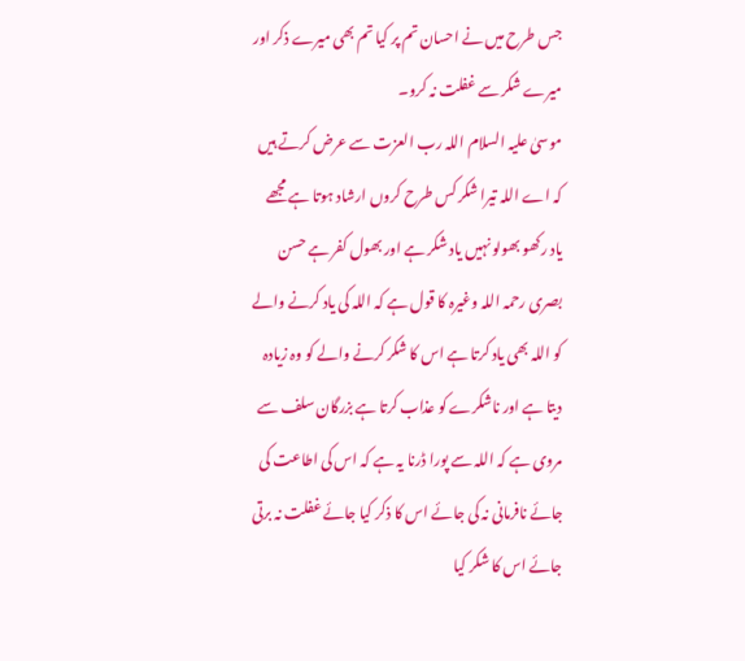جس طرح میں نے احسان تم پر کیا تم بھی میرے ذکر اور میرے شکر سے غفلت نہ کرو۔
موسیٰ علیہ السلام اللہ رب العزت سے عرض کرتے ہیں کہ اے اللہ تیرا شکر کس طرح کروں ارشاد ہوتا ہے مجھے یاد رکھو بھولو نہیں یاد شکر ہے اور بھول کفر ہے حسن بصری رحمہ اللہ وغیرہ کا قول ہے کہ اللہ کی یاد کرنے والے کو اللہ بھی یاد کرتا ہے اس کا شکر کرنے والے کو وہ زیادہ دیتا ہے اور ناشکرے کو عذاب کرتا ہے بزرگان سلف سے مروی ہے کہ اللہ سے پورا ڈرنا یہ ہے کہ اس کی اطاعت کی جائے نافرمانی نہ کی جائے اس کا ذکر کیا جائے غفلت نہ برتی جائے اس کا شکر کیا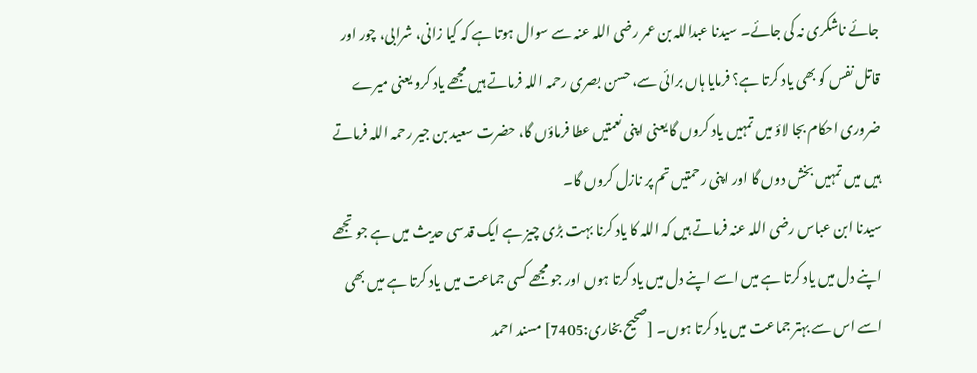جائے ناشکری نہ کی جائے۔ سیدنا عبداللہ بن عمر رضی اللہ عنہ سے سوال ہوتا ہے کہ کیا زانی، شرابی، چور اور قاتل نفس کو بھی یاد کرتا ہے؟ فرمایا ہاں برائی سے، حسن بصری رحمہ اللہ فرماتے ہیں مجھے یاد کرو یعنی میرے ضروری احکام بجا لاؤ میں تمہیں یاد کروں گا یعنی اپنی نعمتیں عطا فرماؤں گا، حضرت سعید بن جیر رحمہ اللہ فرماتے ہیں میں تمہیں بخش دوں گا اور اپنی رحمتیں تم پر نازل کروں گا۔
سیدنا ابن عباس رضی اللہ عنہ فرماتے ہیں کہ اللہ کا یاد کرنا بہت بڑی چیز ہے ایک قدسی حدیث میں ہے جو تجھے اپنے دل میں یاد کرتا ہے میں اسے اپنے دل میں یاد کرتا ہوں اور جو مجھے کسی جماعت میں یاد کرتا ہے میں بھی اسے اس سے بہتر جماعت میں یاد کرتا ہوں۔ [صحیح بخاری:7405] مسند احمد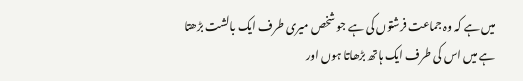میں ہے کہ وہ جماعت فرشتوں کی ہے جو شخص میری طرف ایک بالشت بڑھتا ہے میں اس کی طرف ایک ہاتھ بڑھاتا ہوں اور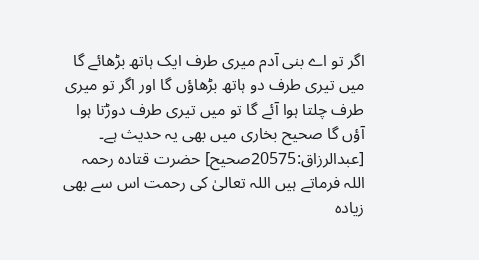اگر تو اے بنی آدم میری طرف ایک ہاتھ بڑھائے گا میں تیری طرف دو ہاتھ بڑھاؤں گا اور اگر تو میری طرف چلتا ہوا آئے گا تو میں تیری طرف دوڑتا ہوا آؤں گا صحیح بخاری میں بھی یہ حدیث ہے۔ [عبدالرزاق:20575صحیح] حضرت قتادہ رحمہ اللہ فرماتے ہیں اللہ تعالیٰ کی رحمت اس سے بھی زیادہ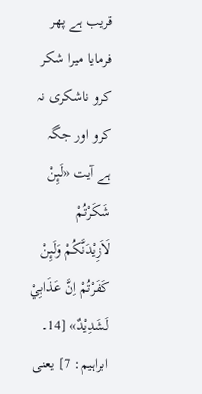قریب ہے پھر فرمایا میرا شکر کرو ناشکری نہ کرو اور جگہ ہے آیت «لَىِٕنْ شَكَرْتُمْ لَاَزِيْدَنَّكُمْ وَلَىِٕنْ كَفَرْتُمْ اِنَّ عَذَابِيْ لَشَدِيْدٌ» [14۔ ابراہیم: 7] یعنی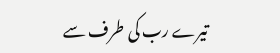تیرے رب کی طرف سے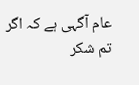عام آگہی ہے کہ اگر تم شکر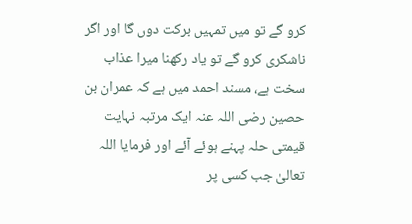کرو گے تو میں تمہیں برکت دوں گا اور اگر ناشکری کرو گے تو یاد رکھنا میرا عذاب سخت ہے، مسند احمد میں ہے کہ عمران بن حصین رضی اللہ عنہ ایک مرتبہ نہایت قیمتی حلہ پہنے ہوئے آئے اور فرمایا اللہ تعالیٰ جب کسی پر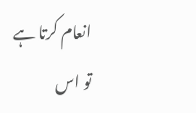انعام کرتا ہے تو اس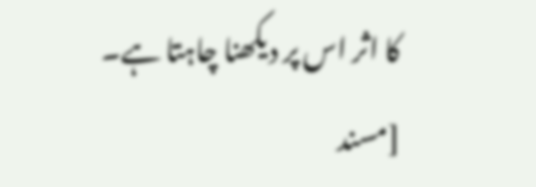کا اثر اس پر دیکھنا چاہتا ہے۔ [مسند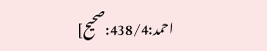احمد:438/4:صحیح]